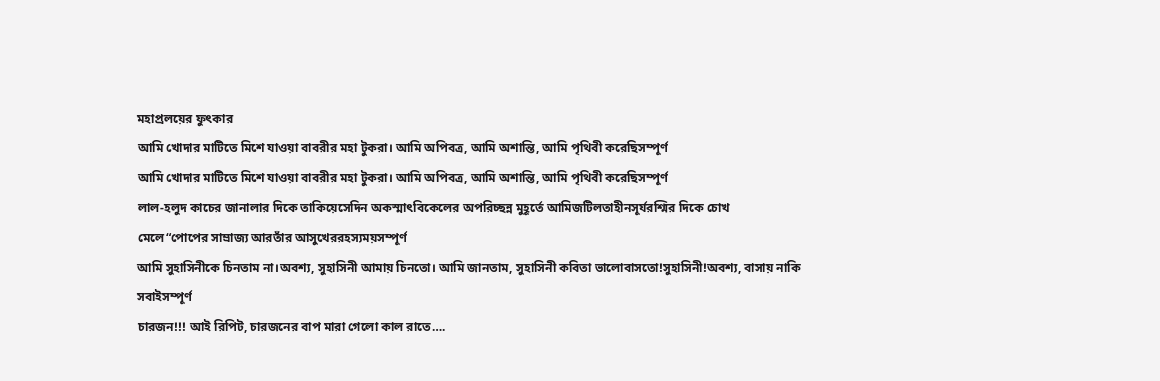মহাপ্রলয়ের ফুৎকার
আমি খোদার মাটিতে মিশে যাওয়া বাবরীর মহা টুকরা। আমি অপিবত্র, আমি অশান্তি, আমি পৃথিবী করেছিসম্পূর্ণ
আমি খোদার মাটিতে মিশে যাওয়া বাবরীর মহা টুকরা। আমি অপিবত্র, আমি অশান্তি, আমি পৃথিবী করেছিসম্পূর্ণ
লাল-হলুদ কাচের জানালার দিকে তাকিয়েসেদিন অকস্মাৎবিকেলের অপরিচ্ছন্ন মুহূর্তে আমিজটিলতাহীনসূর্যরশ্মির দিকে চোখ মেলে“পোপের সাম্রাজ্য আরতাঁর আসুখেররহস্যময়সম্পূর্ণ
আমি সুহাসিনীকে চিনতাম না।অবশ্য, সুহাসিনী আমায় চিনতো। আমি জানতাম, সুহাসিনী কবিতা ভালোবাসতো!সুহাসিনী!অবশ্য, বাসায় নাকি সবাইসম্পূর্ণ
চারজন!!! আই রিপিট, চারজনের বাপ মারা গেলো কাল রাতে….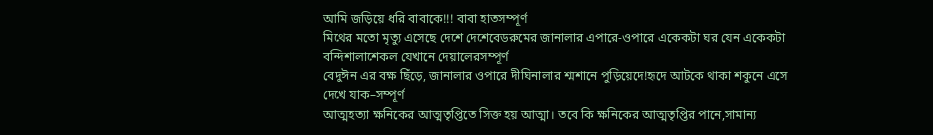আমি জড়িয়ে ধরি বাবাকে!!! বাবা হাতসম্পূর্ণ
মিথের মতো মৃত্যু এসেছে দেশে দেশেবেডরুমের জানালার এপারে-ওপারে একেকটা ঘর যেন একেকটা বন্দিশালাশেকল যেখানে দেয়ালেরসম্পূর্ণ
বেদুঈন এর বক্ষ ছিঁড়ে, জানালার ওপারে দীঘিনালার শ্মশানে পুড়িয়েদে!হৃদে আটকে থাকা শকুনে এসে দেখে যাক–সম্পূর্ণ
আত্মহত্যা ক্ষনিকের আত্মতৃপ্তিতে সিক্ত হয় আত্মা। তবে কি ক্ষনিকের আত্মতৃপ্তির পানে,সামান্য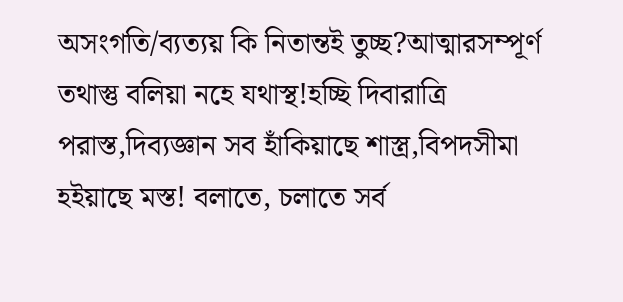অসংগতি/ব্যত্যয় কি নিতান্তই তুচ্ছ?আত্মারসম্পূর্ণ
তথাস্তু বলিয়া নহে যথাস্থ!হচ্ছি দিবারাত্রি পরাস্ত,দিব্যজ্ঞান সব হাঁকিয়াছে শাস্ত্র,বিপদসীমা হইয়াছে মস্ত! বলাতে, চলাতে সর্ব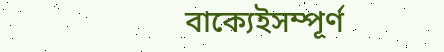বাক্যেইসম্পূর্ণ